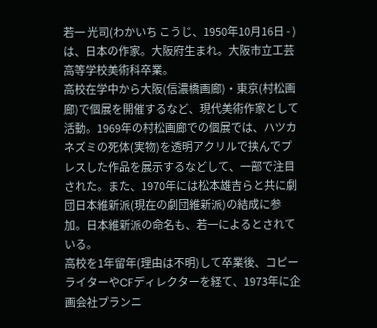若一 光司(わかいち こうじ、1950年10月16日 - )は、日本の作家。大阪府生まれ。大阪市立工芸高等学校美術科卒業。
高校在学中から大阪(信濃橋画廊)・東京(村松画廊)で個展を開催するなど、現代美術作家として活動。1969年の村松画廊での個展では、ハツカネズミの死体(実物)を透明アクリルで挟んでプレスした作品を展示するなどして、一部で注目された。また、1970年には松本雄吉らと共に劇団日本維新派(現在の劇団維新派)の結成に参加。日本維新派の命名も、若一によるとされている。
高校を1年留年(理由は不明)して卒業後、コピーライターやCFディレクターを経て、1973年に企画会社プランニ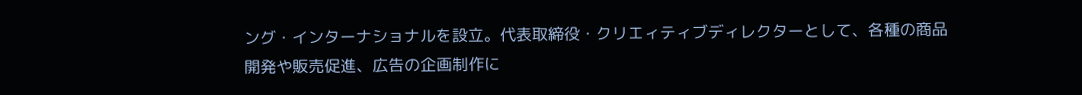ング・インターナショナルを設立。代表取締役・クリエィティブディレクターとして、各種の商品開発や販売促進、広告の企画制作に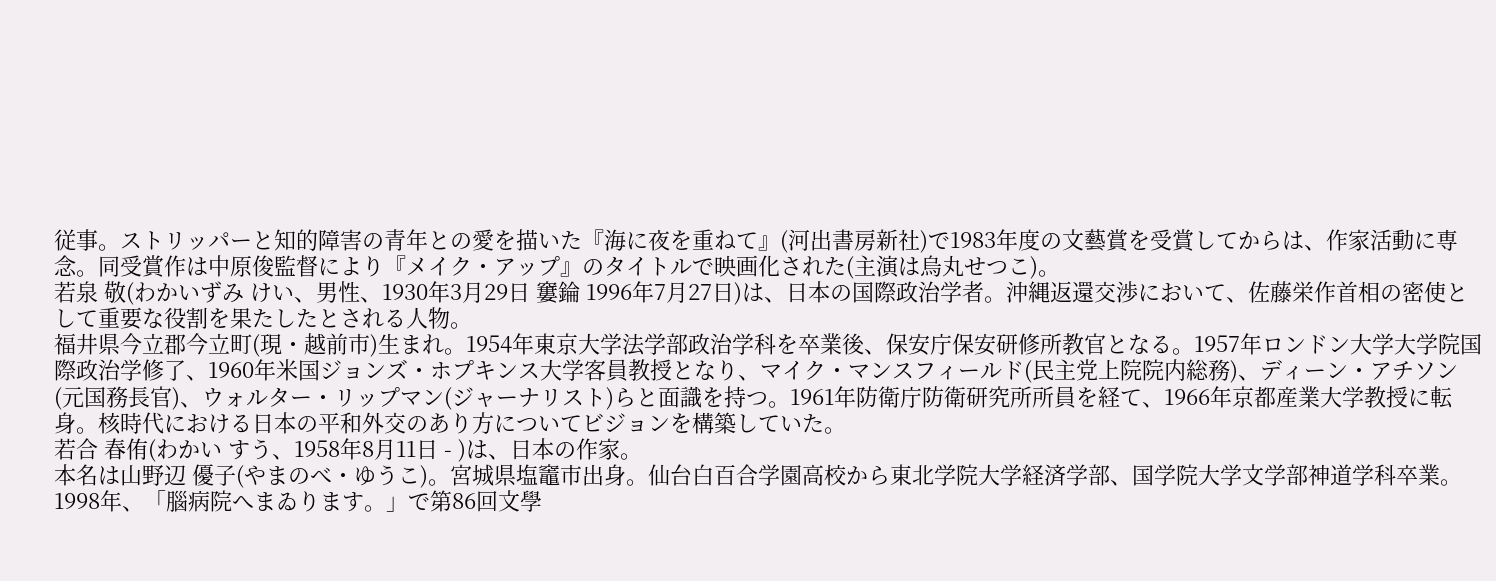従事。ストリッパーと知的障害の青年との愛を描いた『海に夜を重ねて』(河出書房新社)で1983年度の文藝賞を受賞してからは、作家活動に専念。同受賞作は中原俊監督により『メイク・アップ』のタイトルで映画化された(主演は烏丸せつこ)。
若泉 敬(わかいずみ けい、男性、1930年3月29日 窶錀 1996年7月27日)は、日本の国際政治学者。沖縄返還交渉において、佐藤栄作首相の密使として重要な役割を果たしたとされる人物。
福井県今立郡今立町(現・越前市)生まれ。1954年東京大学法学部政治学科を卒業後、保安庁保安研修所教官となる。1957年ロンドン大学大学院国際政治学修了、1960年米国ジョンズ・ホプキンス大学客員教授となり、マイク・マンスフィールド(民主党上院院内総務)、ディーン・アチソン(元国務長官)、ウォルター・リップマン(ジャーナリスト)らと面識を持つ。1961年防衛庁防衛研究所所員を経て、1966年京都産業大学教授に転身。核時代における日本の平和外交のあり方についてビジョンを構築していた。
若合 春侑(わかい すう、1958年8月11日 - )は、日本の作家。
本名は山野辺 優子(やまのべ・ゆうこ)。宮城県塩竈市出身。仙台白百合学園高校から東北学院大学経済学部、国学院大学文学部神道学科卒業。1998年、「腦病院へまゐります。」で第86回文學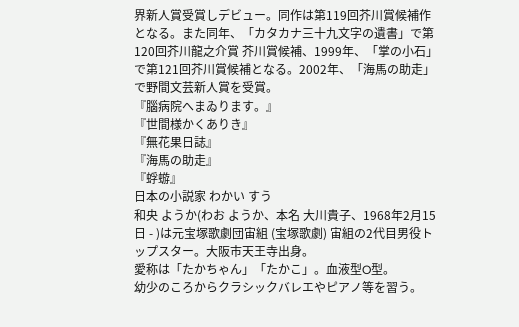界新人賞受賞しデビュー。同作は第119回芥川賞候補作となる。また同年、「カタカナ三十九文字の遺書」で第120回芥川龍之介賞 芥川賞候補、1999年、「掌の小石」で第121回芥川賞候補となる。2002年、「海馬の助走」で野間文芸新人賞を受賞。
『腦病院へまゐります。』
『世間様かくありき』
『無花果日誌』
『海馬の助走』
『蜉蝣』
日本の小説家 わかい すう
和央 ようか(わお ようか、本名 大川貴子、1968年2月15日 - )は元宝塚歌劇団宙組 (宝塚歌劇) 宙組の2代目男役トップスター。大阪市天王寺出身。
愛称は「たかちゃん」「たかこ」。血液型O型。
幼少のころからクラシックバレエやピアノ等を習う。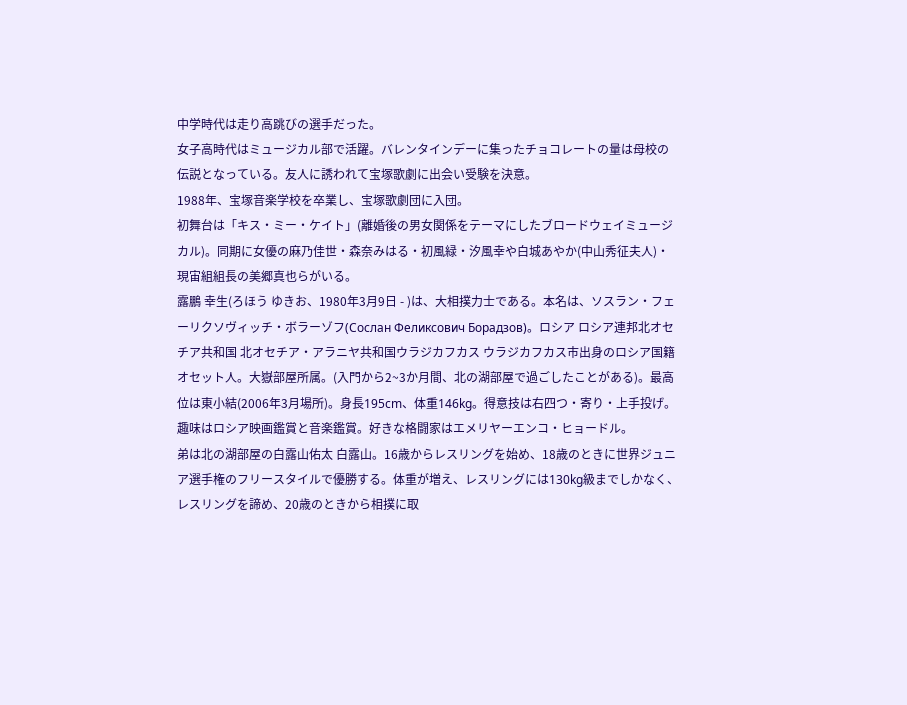中学時代は走り高跳びの選手だった。
女子高時代はミュージカル部で活躍。バレンタインデーに集ったチョコレートの量は母校の伝説となっている。友人に誘われて宝塚歌劇に出会い受験を決意。
1988年、宝塚音楽学校を卒業し、宝塚歌劇団に入団。
初舞台は「キス・ミー・ケイト」(離婚後の男女関係をテーマにしたブロードウェイミュージカル)。同期に女優の麻乃佳世・森奈みはる・初風緑・汐風幸や白城あやか(中山秀征夫人)・現宙組組長の美郷真也らがいる。
露鵬 幸生(ろほう ゆきお、1980年3月9日 - )は、大相撲力士である。本名は、ソスラン・フェーリクソヴィッチ・ボラーゾフ(Сослан Феликсович Борадзов)。ロシア ロシア連邦北オセチア共和国 北オセチア・アラニヤ共和国ウラジカフカス ウラジカフカス市出身のロシア国籍オセット人。大嶽部屋所属。(入門から2~3か月間、北の湖部屋で過ごしたことがある)。最高位は東小結(2006年3月場所)。身長195cm、体重146kg。得意技は右四つ・寄り・上手投げ。趣味はロシア映画鑑賞と音楽鑑賞。好きな格闘家はエメリヤーエンコ・ヒョードル。
弟は北の湖部屋の白露山佑太 白露山。16歳からレスリングを始め、18歳のときに世界ジュニア選手権のフリースタイルで優勝する。体重が増え、レスリングには130kg級までしかなく、レスリングを諦め、20歳のときから相撲に取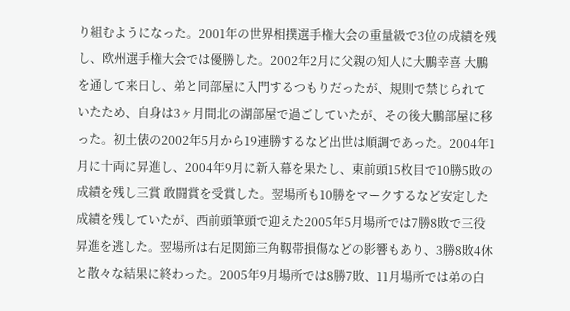り組むようになった。2001年の世界相撲選手権大会の重量級で3位の成績を残し、欧州選手権大会では優勝した。2002年2月に父親の知人に大鵬幸喜 大鵬を通して来日し、弟と同部屋に入門するつもりだったが、規則で禁じられていたため、自身は3ヶ月間北の湖部屋で過ごしていたが、その後大鵬部屋に移った。初土俵の2002年5月から19連勝するなど出世は順調であった。2004年1月に十両に昇進し、2004年9月に新入幕を果たし、東前頭15枚目で10勝5敗の成績を残し三賞 敢闘賞を受賞した。翌場所も10勝をマークするなど安定した成績を残していたが、西前頭筆頭で迎えた2005年5月場所では7勝8敗で三役昇進を逃した。翌場所は右足関節三角靱帯損傷などの影響もあり、3勝8敗4休と散々な結果に終わった。2005年9月場所では8勝7敗、11月場所では弟の白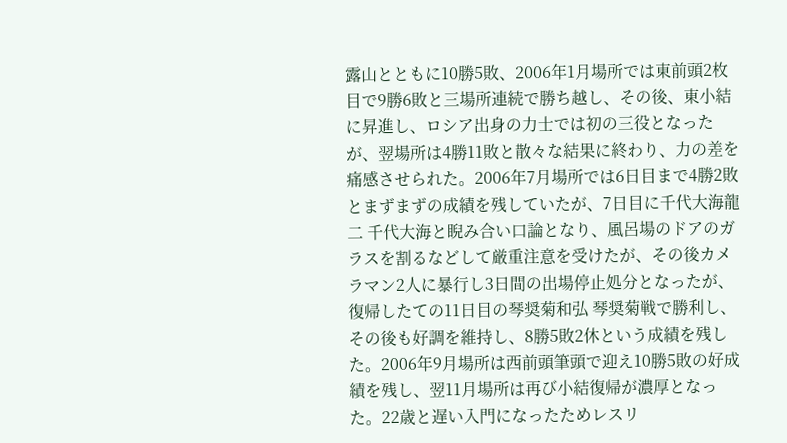露山とともに10勝5敗、2006年1月場所では東前頭2枚目で9勝6敗と三場所連続で勝ち越し、その後、東小結に昇進し、ロシア出身の力士では初の三役となったが、翌場所は4勝11敗と散々な結果に終わり、力の差を痛感させられた。2006年7月場所では6日目まで4勝2敗とまずまずの成績を残していたが、7日目に千代大海龍二 千代大海と睨み合い口論となり、風呂場のドアのガラスを割るなどして厳重注意を受けたが、その後カメラマン2人に暴行し3日間の出場停止処分となったが、復帰したての11日目の琴奨菊和弘 琴奨菊戦で勝利し、その後も好調を維持し、8勝5敗2休という成績を残した。2006年9月場所は西前頭筆頭で迎え10勝5敗の好成績を残し、翌11月場所は再び小結復帰が濃厚となった。22歳と遅い入門になったためレスリ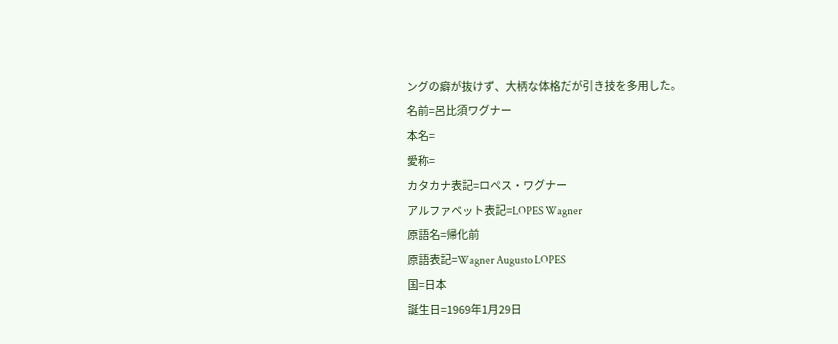ングの癖が抜けず、大柄な体格だが引き技を多用した。
名前=呂比須ワグナー
本名=
愛称=
カタカナ表記=ロペス・ワグナー
アルファベット表記=LOPES Wagner
原語名=帰化前
原語表記=Wagner Augusto LOPES
国=日本
誕生日=1969年1月29日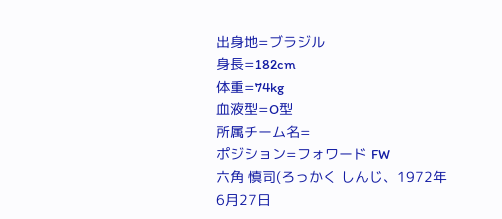出身地=ブラジル
身長=182cm
体重=74kg
血液型=O型
所属チーム名=
ポジション=フォワード FW
六角 慎司(ろっかく しんじ、1972年6月27日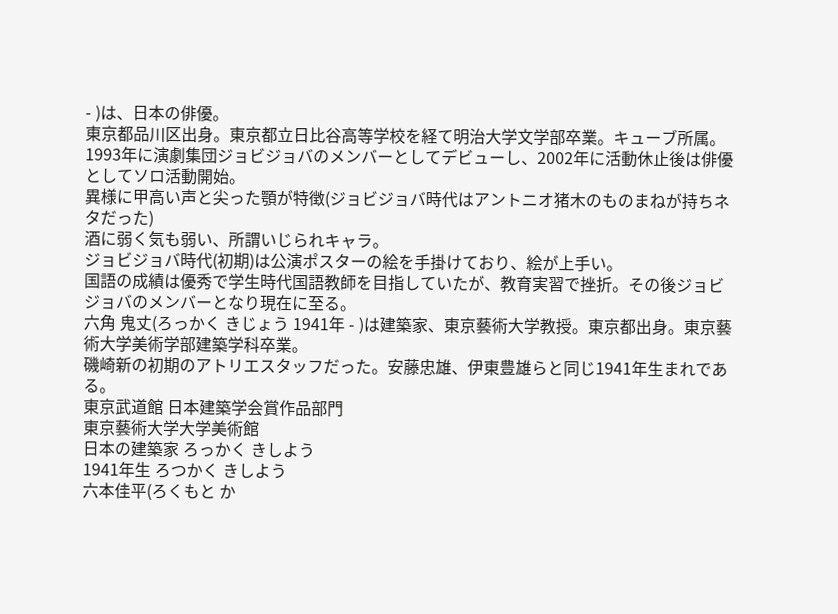- )は、日本の俳優。
東京都品川区出身。東京都立日比谷高等学校を経て明治大学文学部卒業。キューブ所属。
1993年に演劇集団ジョビジョバのメンバーとしてデビューし、2002年に活動休止後は俳優としてソロ活動開始。
異様に甲高い声と尖った顎が特徴(ジョビジョバ時代はアントニオ猪木のものまねが持ちネタだった)
酒に弱く気も弱い、所謂いじられキャラ。
ジョビジョバ時代(初期)は公演ポスターの絵を手掛けており、絵が上手い。
国語の成績は優秀で学生時代国語教師を目指していたが、教育実習で挫折。その後ジョビジョバのメンバーとなり現在に至る。
六角 鬼丈(ろっかく きじょう 1941年 - )は建築家、東京藝術大学教授。東京都出身。東京藝術大学美術学部建築学科卒業。
磯崎新の初期のアトリエスタッフだった。安藤忠雄、伊東豊雄らと同じ1941年生まれである。
東京武道館 日本建築学会賞作品部門
東京藝術大学大学美術館
日本の建築家 ろっかく きしよう
1941年生 ろつかく きしよう
六本佳平(ろくもと か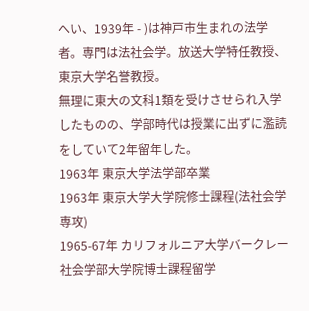へい、1939年 - )は神戸市生まれの法学者。専門は法社会学。放送大学特任教授、東京大学名誉教授。
無理に東大の文科1類を受けさせられ入学したものの、学部時代は授業に出ずに濫読をしていて2年留年した。
1963年 東京大学法学部卒業
1963年 東京大学大学院修士課程(法社会学専攻)
1965-67年 カリフォルニア大学バークレー社会学部大学院博士課程留学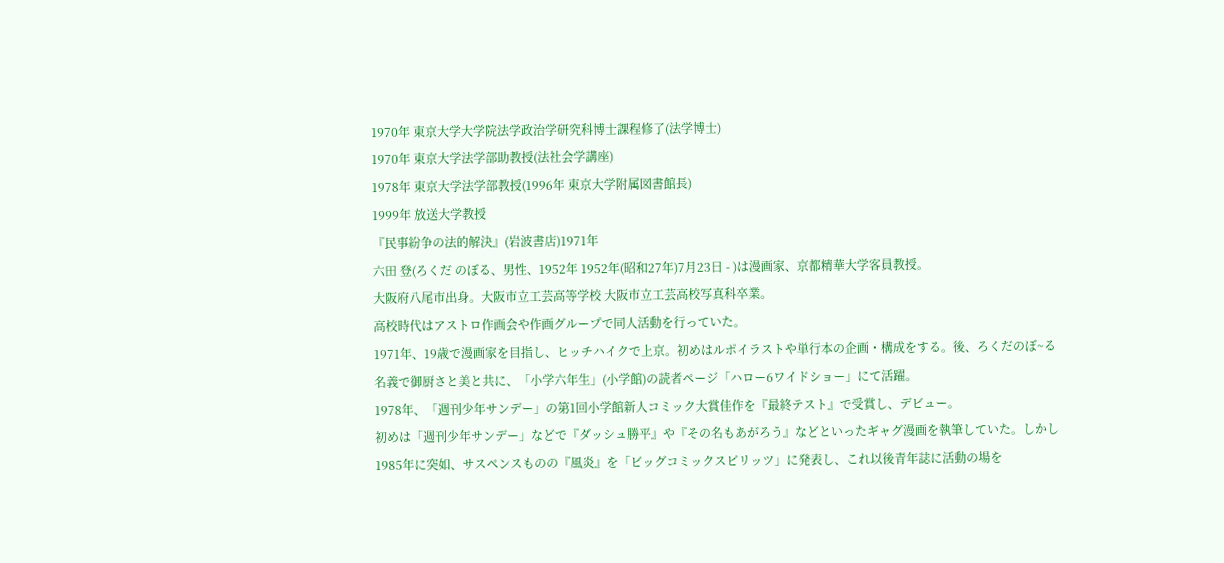1970年 東京大学大学院法学政治学研究科博士課程修了(法学博士)
1970年 東京大学法学部助教授(法社会学講座)
1978年 東京大学法学部教授(1996年 東京大学附属図書館長)
1999年 放送大学教授
『民事紛争の法的解決』(岩波書店)1971年
六田 登(ろくだ のぼる、男性、1952年 1952年(昭和27年)7月23日 - )は漫画家、京都精華大学客員教授。
大阪府八尾市出身。大阪市立工芸高等学校 大阪市立工芸高校写真科卒業。
高校時代はアストロ作画会や作画グループで同人活動を行っていた。
1971年、19歳で漫画家を目指し、ヒッチハイクで上京。初めはルポイラストや単行本の企画・構成をする。後、ろくだのぼ~る名義で御厨さと美と共に、「小学六年生」(小学館)の読者ページ「ハロー6ワイドショー」にて活躍。
1978年、「週刊少年サンデー」の第1回小学館新人コミック大賞佳作を『最終テスト』で受賞し、デビュー。
初めは「週刊少年サンデー」などで『ダッシュ勝平』や『その名もあがろう』などといったギャグ漫画を執筆していた。しかし1985年に突如、サスペンスものの『風炎』を「ビッグコミックスピリッツ」に発表し、これ以後青年誌に活動の場を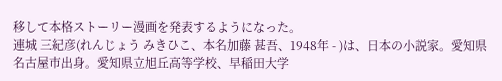移して本格ストーリー漫画を発表するようになった。
連城 三紀彦(れんじょう みきひこ、本名加藤 甚吾、1948年 - )は、日本の小説家。愛知県名古屋市出身。愛知県立旭丘高等学校、早稲田大学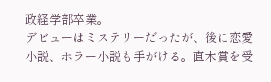政経学部卒業。
デビューはミステリーだったが、後に恋愛小説、ホラー小説も手がける。直木賞を受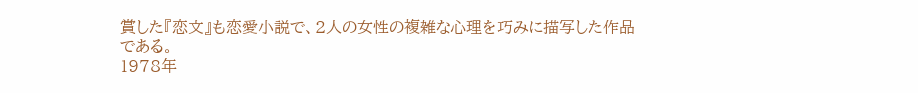賞した『恋文』も恋愛小説で、2人の女性の複雑な心理を巧みに描写した作品である。
1978年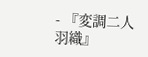- 『変調二人羽織』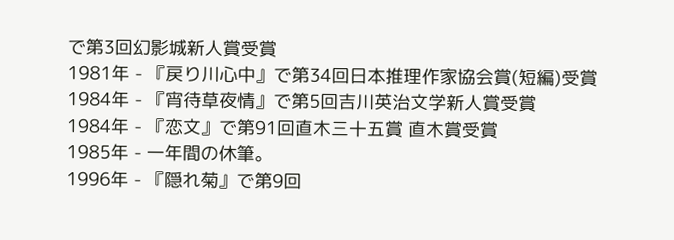で第3回幻影城新人賞受賞
1981年 - 『戻り川心中』で第34回日本推理作家協会賞(短編)受賞
1984年 - 『宵待草夜情』で第5回吉川英治文学新人賞受賞
1984年 - 『恋文』で第91回直木三十五賞 直木賞受賞
1985年 - 一年間の休筆。
1996年 - 『隠れ菊』で第9回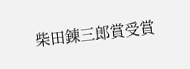柴田錬三郎賞受賞